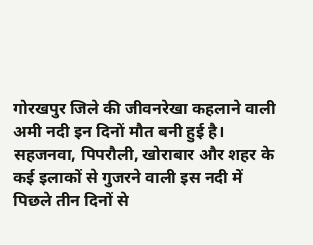गोरखपुर जिले की जीवनरेखा कहलाने वाली अमी नदी इन दिनों मौत बनी हुई है। सहजनवा, पिपरौली, खोराबार और शहर के कई इलाकों से गुजरने वाली इस नदी में पिछले तीन दिनों से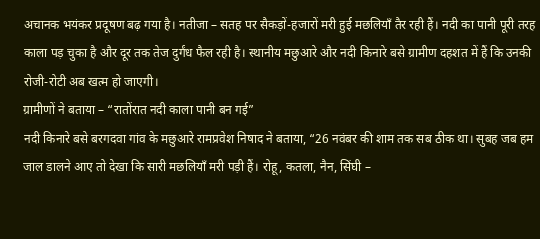अचानक भयंकर प्रदूषण बढ़ गया है। नतीजा – सतह पर सैकड़ों-हजारों मरी हुई मछलियाँ तैर रही हैं। नदी का पानी पूरी तरह काला पड़ चुका है और दूर तक तेज दुर्गंध फैल रही है। स्थानीय मछुआरे और नदी किनारे बसे ग्रामीण दहशत में हैं कि उनकी रोजी-रोटी अब खत्म हो जाएगी।
ग्रामीणों ने बताया – “रातोंरात नदी काला पानी बन गई”
नदी किनारे बसे बरगदवा गांव के मछुआरे रामप्रवेश निषाद ने बताया, “26 नवंबर की शाम तक सब ठीक था। सुबह जब हम जाल डालने आए तो देखा कि सारी मछलियाँ मरी पड़ी हैं। रोहू, कतला, नैन, सिंघी –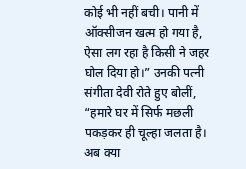कोई भी नहीं बची। पानी में ऑक्सीजन खत्म हो गया है, ऐसा लग रहा है किसी ने जहर घोल दिया हो।” उनकी पत्नी संगीता देवी रोते हुए बोलीं, “हमारे घर में सिर्फ मछली पकड़कर ही चूल्हा जलता है। अब क्या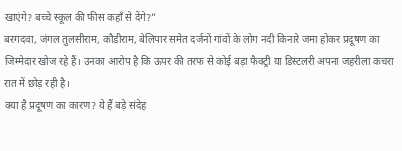खाएंगे? बच्चे स्कूल की फीस कहाँ से देंगे?”
बरगदवा, जंगल तुलसीराम, कौडीराम, बेलिपार समेत दर्जनों गांवों के लोग नदी किनारे जमा होकर प्रदूषण का जिम्मेदार खोज रहे हैं। उनका आरोप है कि ऊपर की तरफ से कोई बड़ा फैक्ट्री या डिस्टलरी अपना जहरीला कचरा रात में छोड़ रही है।
क्या है प्रदूषण का कारण? ये हैं बड़े संदेह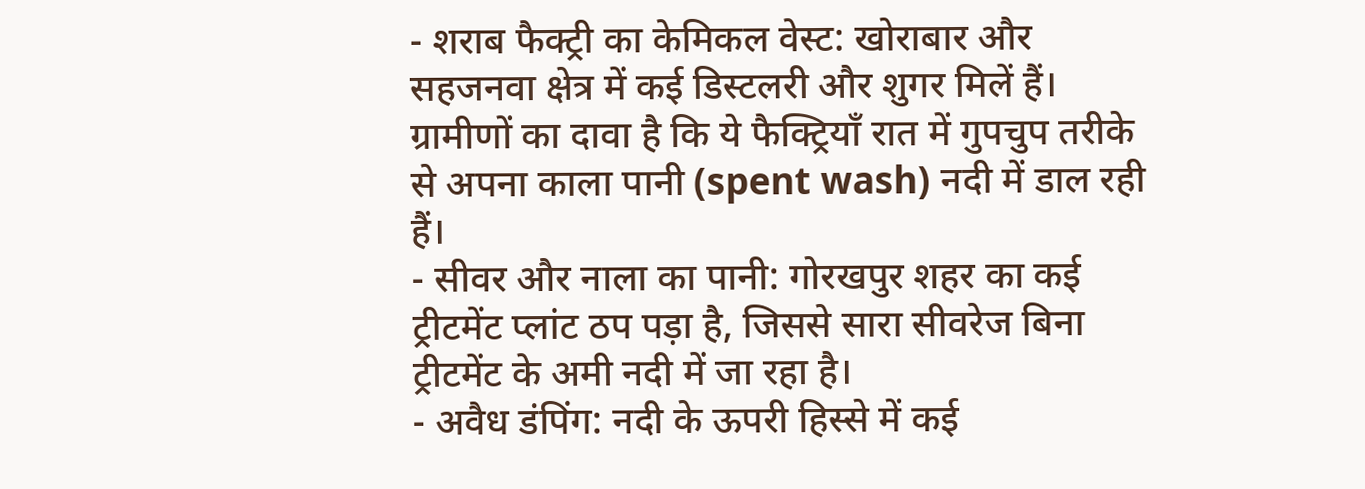- शराब फैक्ट्री का केमिकल वेस्ट: खोराबार और सहजनवा क्षेत्र में कई डिस्टलरी और शुगर मिलें हैं। ग्रामीणों का दावा है कि ये फैक्ट्रियाँ रात में गुपचुप तरीके से अपना काला पानी (spent wash) नदी में डाल रही हैं।
- सीवर और नाला का पानी: गोरखपुर शहर का कई ट्रीटमेंट प्लांट ठप पड़ा है, जिससे सारा सीवरेज बिना ट्रीटमेंट के अमी नदी में जा रहा है।
- अवैध डंपिंग: नदी के ऊपरी हिस्से में कई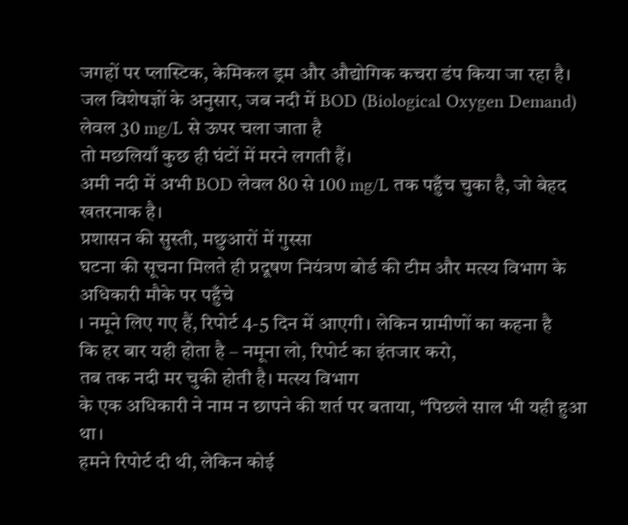जगहों पर प्लास्टिक, केमिकल ड्रम और औद्योगिक कचरा डंप किया जा रहा है।
जल विशेषज्ञों के अनुसार, जब नदी में BOD (Biological Oxygen Demand) लेवल 30 mg/L से ऊपर चला जाता है
तो मछलियाँ कुछ ही घंटों में मरने लगती हैं।
अमी नदी में अभी BOD लेवल 80 से 100 mg/L तक पहुँच चुका है, जो बेहद खतरनाक है।
प्रशासन की सुस्ती, मछुआरों में गुस्सा
घटना की सूचना मिलते ही प्रदूषण नियंत्रण बोर्ड की टीम और मत्स्य विभाग के अधिकारी मौके पर पहुँचे
। नमूने लिए गए हैं, रिपोर्ट 4-5 दिन में आएगी। लेकिन ग्रामीणों का कहना है
कि हर बार यही होता है – नमूना लो, रिपोर्ट का इंतजार करो,
तब तक नदी मर चुकी होती है। मत्स्य विभाग
के एक अधिकारी ने नाम न छापने की शर्त पर बताया, “पिछले साल भी यही हुआ था।
हमने रिपोर्ट दी थी, लेकिन कोई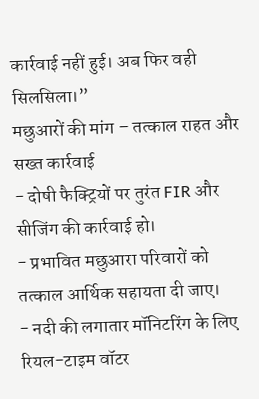कार्रवाई नहीं हुई। अब फिर वही सिलसिला।”
मछुआरों की मांग – तत्काल राहत और सख्त कार्रवाई
- दोषी फैक्ट्रियों पर तुरंत FIR और सीजिंग की कार्रवाई हो।
- प्रभावित मछुआरा परिवारों को तत्काल आर्थिक सहायता दी जाए।
- नदी की लगातार मॉनिटरिंग के लिए रियल-टाइम वॉटर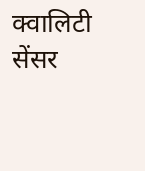क्वालिटी सेंसर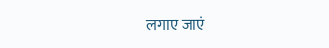लगाए जाएं